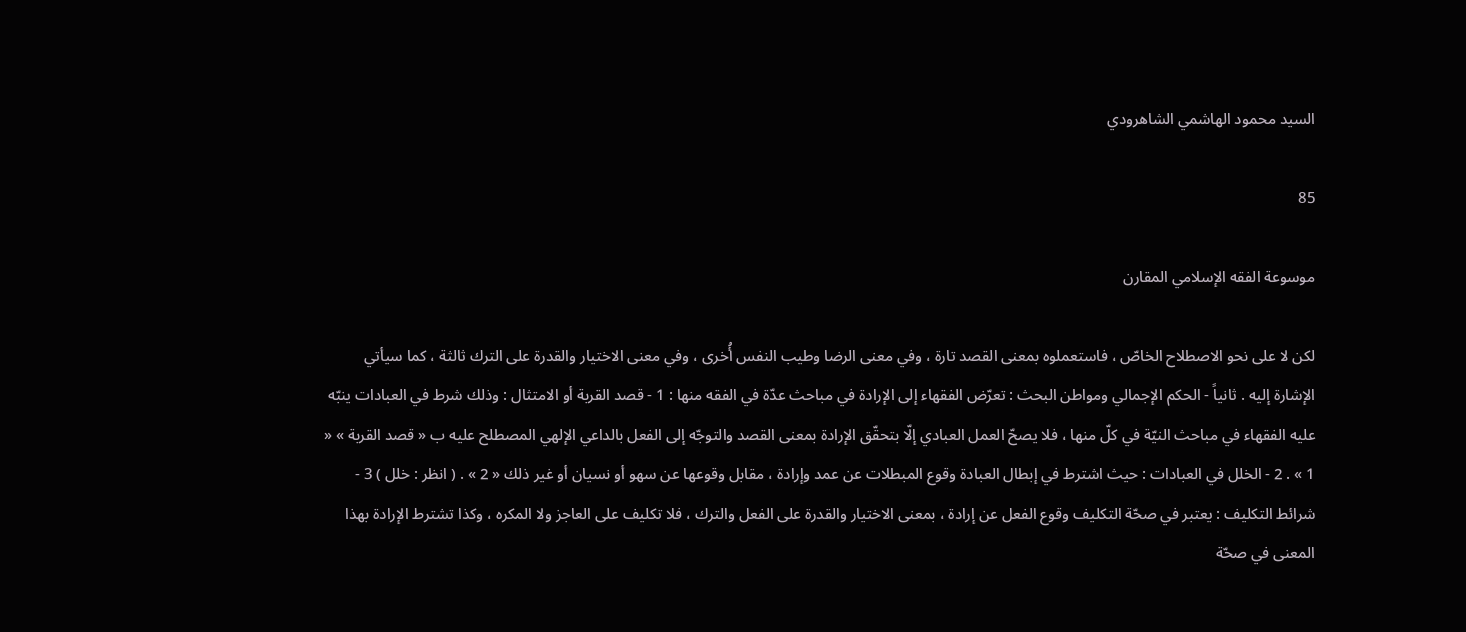السيد محمود الهاشمي الشاهرودي

85

موسوعة الفقه الإسلامي المقارن

لكن لا على نحو الاصطلاح الخاصّ ، فاستعملوه بمعنى القصد تارة ، وفي معنى الرضا وطيب النفس أُخرى ، وفي معنى الاختيار والقدرة على الترك ثالثة ، كما سيأتي الإشارة إليه . ثانياً - الحكم الإجمالي ومواطن البحث : تعرّض الفقهاء إلى الإرادة في مباحث عدّة في الفقه منها : 1 - قصد القربة أو الامتثال : وذلك شرط في العبادات ينبّه عليه الفقهاء في مباحث النيّة في كلّ منها ، فلا يصحّ العمل العبادي إلّا بتحقّق الإرادة بمعنى القصد والتوجّه إلى الفعل بالداعي الإلهي المصطلح عليه ب « قصد القربة » « 1 » . 2 - الخلل في العبادات : حيث اشترط في إبطال العبادة وقوع المبطلات عن عمد وإرادة ، مقابل وقوعها عن سهو أو نسيان أو غير ذلك « 2 » . ( انظر : خلل ) 3 - شرائط التكليف : يعتبر في صحّة التكليف وقوع الفعل عن إرادة ، بمعنى الاختيار والقدرة على الفعل والترك ، فلا تكليف على العاجز ولا المكره ، وكذا تشترط الإرادة بهذا المعنى في صحّة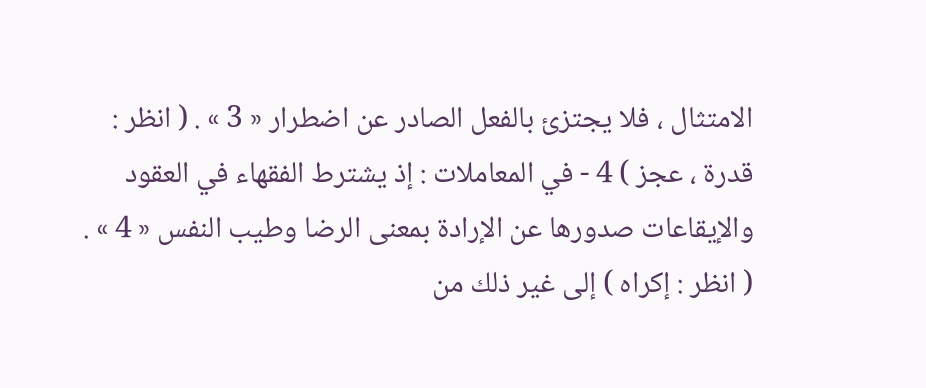الامتثال ، فلا يجتزئ بالفعل الصادر عن اضطرار « 3 » . ( انظر : قدرة ، عجز ) 4 - في المعاملات : إذ يشترط الفقهاء في العقود والإيقاعات صدورها عن الإرادة بمعنى الرضا وطيب النفس « 4 » . ( انظر : إكراه ) إلى غير ذلك من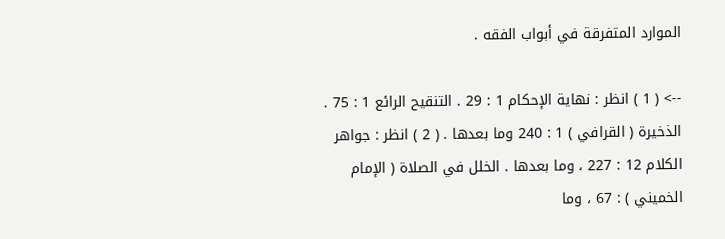الموارد المتفرقة في أبواب الفقه .

--> ( 1 ) انظر : نهاية الإحكام 1 : 29 . التنقيح الرائع 1 : 75 . الذخيرة ( القرافي ) 1 : 240 وما بعدها . ( 2 ) انظر : جواهر الكلام 12 : 227 ، وما بعدها . الخلل في الصلاة ( الإمام الخميني ) : 67 ، وما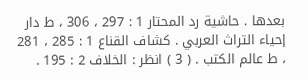بعدها . حاشية رد المحتار 1 : 297 ، 306 ، ط دار إحياء التراث العربي . كشاف القناع 1 : 285 ، 281 ، ط عالم الكتب . ( 3 ) انظر : الخلاف 2 : 195 .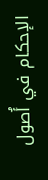الإحكام في أُصول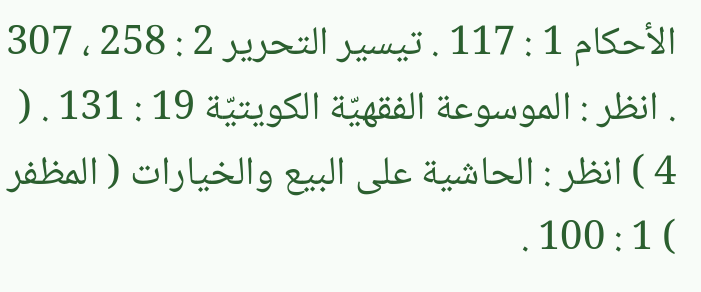الأحكام 1 : 117 . تيسير التحرير 2 : 258 ، 307 . انظر : الموسوعة الفقهيّة الكويتيّة 19 : 131 . ( 4 ) انظر : الحاشية على البيع والخيارات ( المظفر ) 1 : 100 .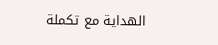الهداية مع تكملة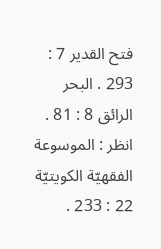فتح القدير 7 : 293 . البحر الرائق 8 : 81 . انظر : الموسوعة الفقهيّة الكويتيّة 22 : 233 .